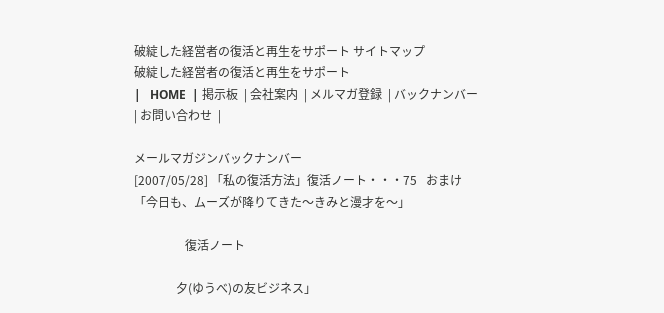破綻した経営者の復活と再生をサポート サイトマップ
破綻した経営者の復活と再生をサポート
|   HOME  | 掲示板  | 会社案内  | メルマガ登録  | バックナンバー  | お問い合わせ  |

メールマガジンバックナンバー
[2007/05/28] 「私の復活方法」復活ノート・・・75   おまけ「今日も、ムーズが降りてきた〜きみと漫才を〜」

                 復活ノート

              夕(ゆうべ)の友ビジネス」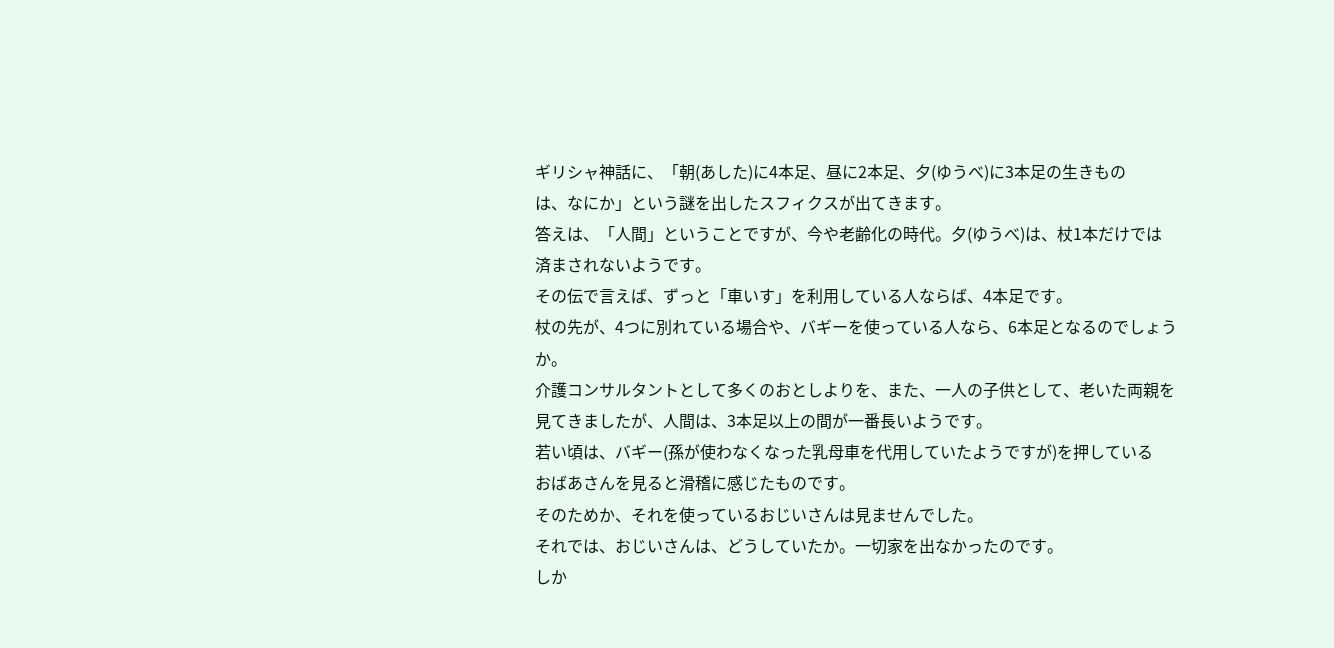ギリシャ神話に、「朝(あした)に4本足、昼に2本足、夕(ゆうべ)に3本足の生きもの
は、なにか」という謎を出したスフィクスが出てきます。
答えは、「人間」ということですが、今や老齢化の時代。夕(ゆうべ)は、杖1本だけでは
済まされないようです。
その伝で言えば、ずっと「車いす」を利用している人ならば、4本足です。
杖の先が、4つに別れている場合や、バギーを使っている人なら、6本足となるのでしょう
か。
介護コンサルタントとして多くのおとしよりを、また、一人の子供として、老いた両親を
見てきましたが、人間は、3本足以上の間が一番長いようです。
若い頃は、バギー(孫が使わなくなった乳母車を代用していたようですが)を押している
おばあさんを見ると滑稽に感じたものです。
そのためか、それを使っているおじいさんは見ませんでした。
それでは、おじいさんは、どうしていたか。一切家を出なかったのです。
しか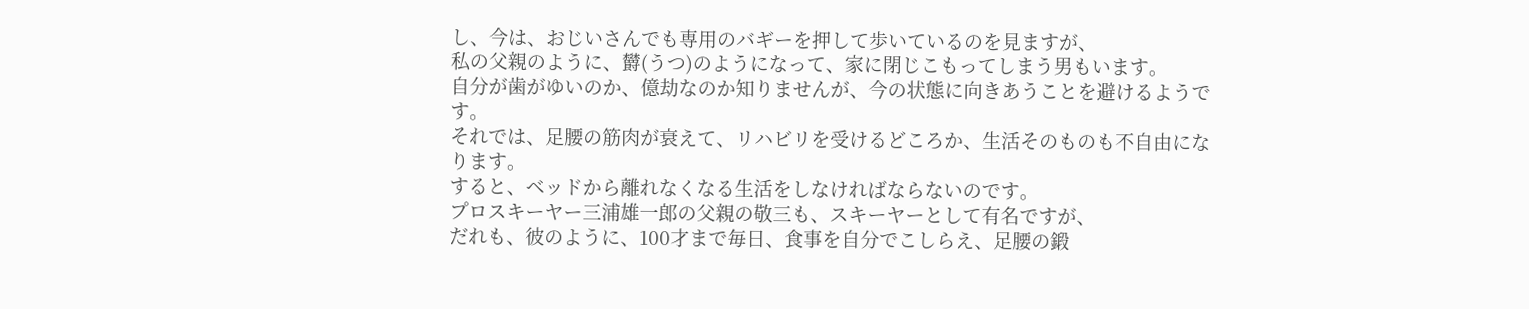し、今は、おじいさんでも専用のバギーを押して歩いているのを見ますが、
私の父親のように、欝(うつ)のようになって、家に閉じこもってしまう男もいます。
自分が歯がゆいのか、億劫なのか知りませんが、今の状態に向きあうことを避けるようで
す。
それでは、足腰の筋肉が衰えて、リハビリを受けるどころか、生活そのものも不自由にな
ります。
すると、ベッドから離れなくなる生活をしなければならないのです。
プロスキーヤー三浦雄一郎の父親の敬三も、スキーヤーとして有名ですが、
だれも、彼のように、100才まで毎日、食事を自分でこしらえ、足腰の鍛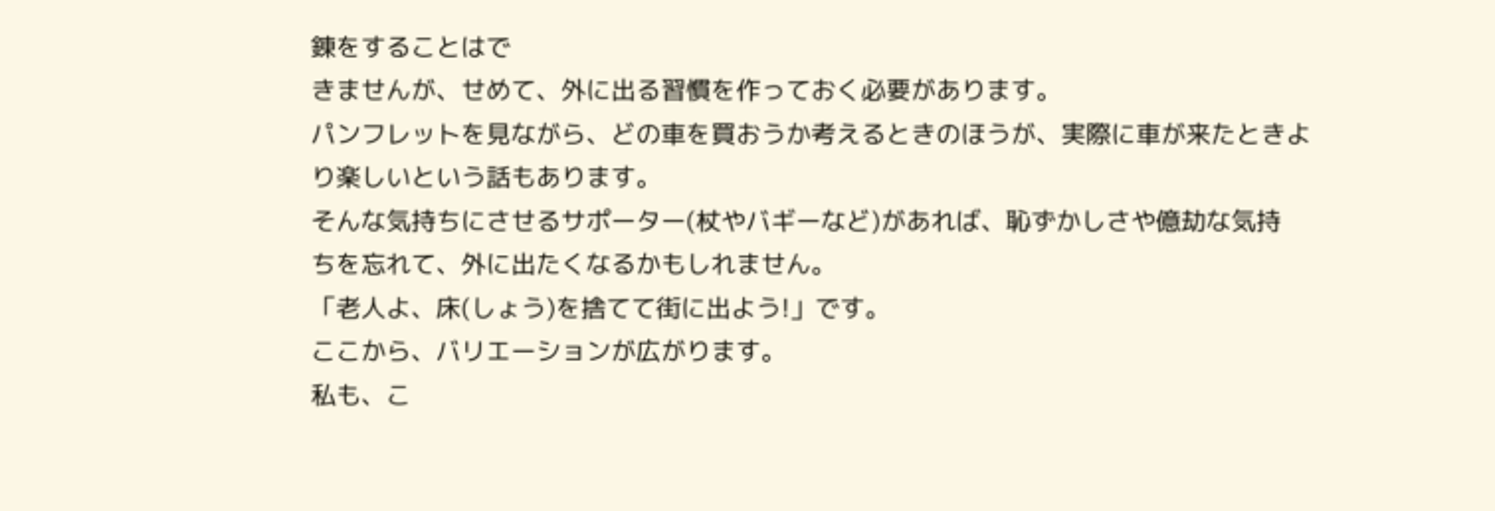錬をすることはで
きませんが、せめて、外に出る習慣を作っておく必要があります。
パンフレットを見ながら、どの車を買おうか考えるときのほうが、実際に車が来たときよ
り楽しいという話もあります。
そんな気持ちにさせるサポーター(杖やバギーなど)があれば、恥ずかしさや億劫な気持
ちを忘れて、外に出たくなるかもしれません。
「老人よ、床(しょう)を捨てて街に出よう!」です。
ここから、バリエーションが広がります。
私も、こ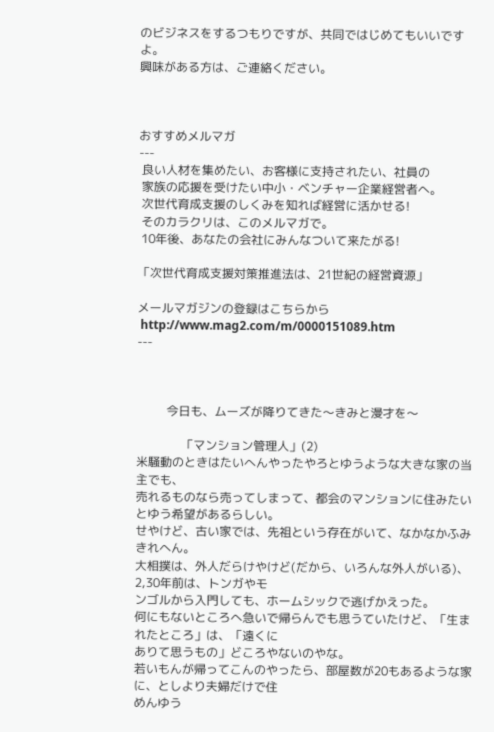のビジネスをするつもりですが、共同ではじめてもいいですよ。
興味がある方は、ご連絡ください。



おすすめメルマガ
---
 良い人材を集めたい、お客様に支持されたい、社員の
 家族の応援を受けたい中小・ベンチャー企業経営者へ。
 次世代育成支援のしくみを知れば経営に活かせる!
 そのカラクリは、このメルマガで。
 10年後、あなたの会社にみんなついて来たがる!

「次世代育成支援対策推進法は、21世紀の経営資源」

メールマガジンの登録はこちらから
 http://www.mag2.com/m/0000151089.htm
---



          今日も、ムーズが降りてきた〜きみと漫才を〜

               「マンション管理人」(2)
米騒動のときはたいへんやったやろとゆうような大きな家の当主でも、
売れるものなら売ってしまって、都会のマンションに住みたいとゆう希望があるらしい。
せやけど、古い家では、先祖という存在がいて、なかなかふみきれへん。
大相撲は、外人だらけやけど(だから、いろんな外人がいる)、2,30年前は、トンガやモ
ンゴルから入門しても、ホームシックで逃げかえった。
何にもないところへ急いで帰らんでも思うていたけど、「生まれたところ」は、「遠くに
ありて思うもの」どころやないのやな。
若いもんが帰ってこんのやったら、部屋数が20もあるような家に、としより夫婦だけで住
めんゆう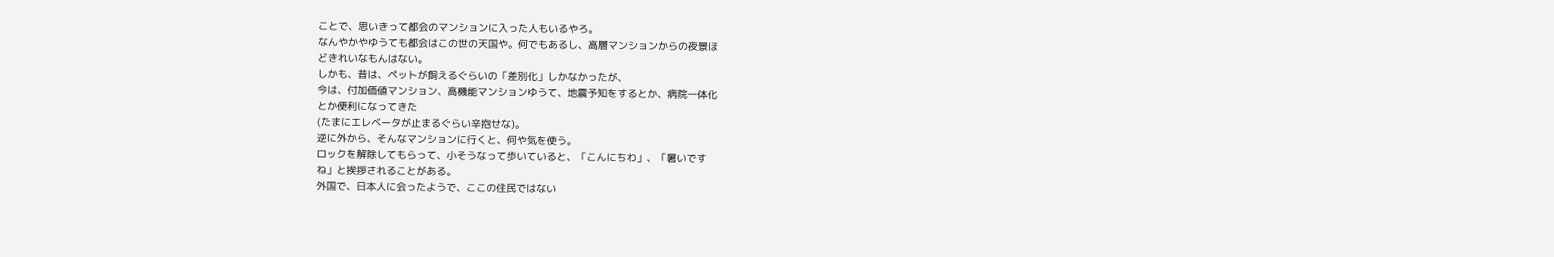ことで、思いきって都会のマンションに入った人もいるやろ。
なんやかやゆうても都会はこの世の天国や。何でもあるし、高層マンションからの夜景ほ
どきれいなもんはない。
しかも、昔は、ペットが飼えるぐらいの「差別化」しかなかったが、
今は、付加価値マンション、高機能マンションゆうて、地震予知をするとか、病院一体化
とか便利になってきた
(たまにエレベータが止まるぐらい辛抱せな)。
逆に外から、そんなマンションに行くと、何や気を使う。
ロックを解除してもらって、小そうなって歩いていると、「こんにちわ」、「暑いです
ね」と挨拶されることがある。
外国で、日本人に会ったようで、ここの住民ではない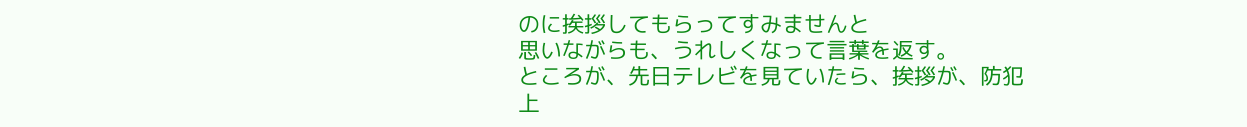のに挨拶してもらってすみませんと
思いながらも、うれしくなって言葉を返す。
ところが、先日テレビを見ていたら、挨拶が、防犯上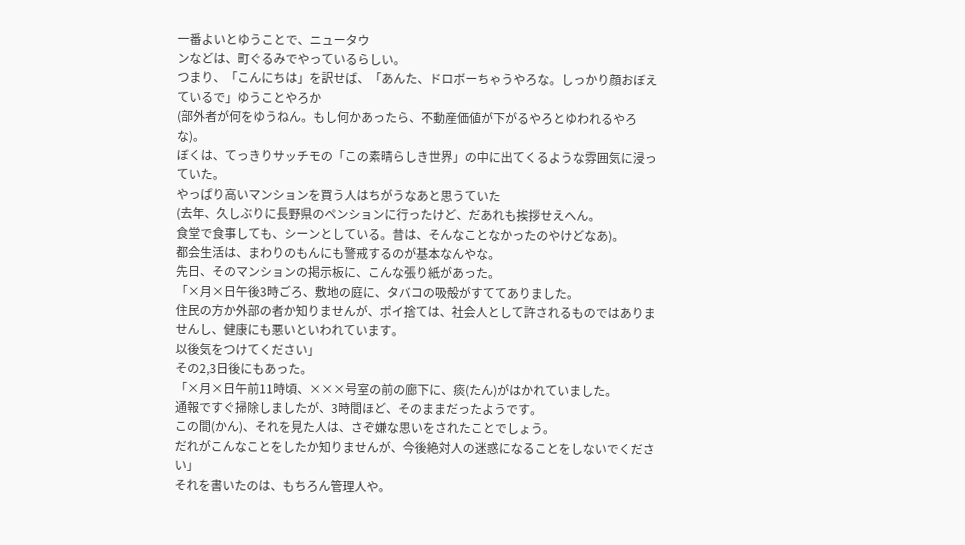一番よいとゆうことで、ニュータウ
ンなどは、町ぐるみでやっているらしい。
つまり、「こんにちは」を訳せば、「あんた、ドロボーちゃうやろな。しっかり顔おぼえ
ているで」ゆうことやろか
(部外者が何をゆうねん。もし何かあったら、不動産価値が下がるやろとゆわれるやろ
な)。
ぼくは、てっきりサッチモの「この素晴らしき世界」の中に出てくるような雰囲気に浸っ
ていた。
やっぱり高いマンションを買う人はちがうなあと思うていた
(去年、久しぶりに長野県のペンションに行ったけど、だあれも挨拶せえへん。
食堂で食事しても、シーンとしている。昔は、そんなことなかったのやけどなあ)。
都会生活は、まわりのもんにも警戒するのが基本なんやな。
先日、そのマンションの掲示板に、こんな張り紙があった。
「×月×日午後3時ごろ、敷地の庭に、タバコの吸殻がすててありました。
住民の方か外部の者か知りませんが、ポイ捨ては、社会人として許されるものではありま
せんし、健康にも悪いといわれています。
以後気をつけてください」
その2,3日後にもあった。
「×月×日午前11時頃、×××号室の前の廊下に、痰(たん)がはかれていました。
通報ですぐ掃除しましたが、3時間ほど、そのままだったようです。
この間(かん)、それを見た人は、さぞ嫌な思いをされたことでしょう。
だれがこんなことをしたか知りませんが、今後絶対人の迷惑になることをしないでくださ
い」
それを書いたのは、もちろん管理人や。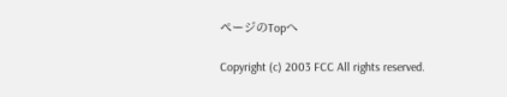ページのTopへ

Copyright (c) 2003 FCC All rights reserved.